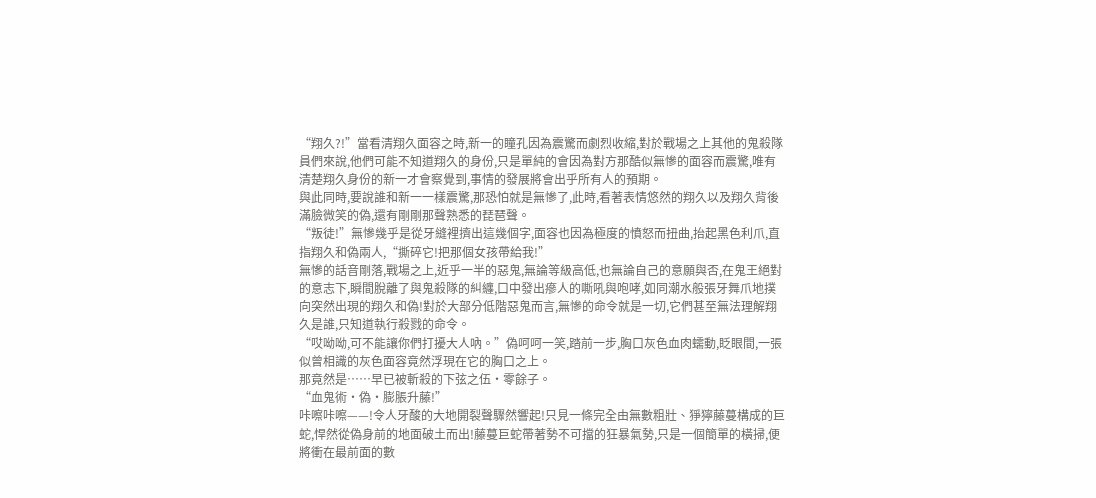“翔久?!”當看清翔久面容之時,新一的瞳孔因為震驚而劇烈收縮,對於戰場之上其他的鬼殺隊員們來說,他們可能不知道翔久的身份,只是單純的會因為對方那酷似無慘的面容而震驚,唯有清楚翔久身份的新一才會察覺到,事情的發展將會出乎所有人的預期。
與此同時,要說誰和新一一樣震驚,那恐怕就是無慘了,此時,看著表情悠然的翔久以及翔久背後滿臉微笑的偽,還有剛剛那聲熟悉的琵琶聲。
“叛徒!”無慘幾乎是從牙縫裡擠出這幾個字,面容也因為極度的憤怒而扭曲,抬起黑色利爪,直指翔久和偽兩人,“撕碎它!把那個女孩帶給我!”
無慘的話音剛落,戰場之上,近乎一半的惡鬼,無論等級高低,也無論自己的意願與否,在鬼王絕對的意志下,瞬間脫離了與鬼殺隊的糾纏,口中發出瘮人的嘶吼與咆哮,如同潮水般張牙舞爪地撲向突然出現的翔久和偽!對於大部分低階惡鬼而言,無慘的命令就是一切,它們甚至無法理解翔久是誰,只知道執行殺戮的命令。
“哎呦呦,可不能讓你們打擾大人吶。”偽呵呵一笑,踏前一步,胸口灰色血肉蠕動,眨眼間,一張似曾相識的灰色面容竟然浮現在它的胸口之上。
那竟然是……早已被斬殺的下弦之伍·零餘子。
“血鬼術·偽·膨脹升藤!”
咔嚓咔嚓——!令人牙酸的大地開裂聲驟然響起!只見一條完全由無數粗壯、猙獰藤蔓構成的巨蛇,悍然從偽身前的地面破土而出!藤蔓巨蛇帶著勢不可擋的狂暴氣勢,只是一個簡單的橫掃,便將衝在最前面的數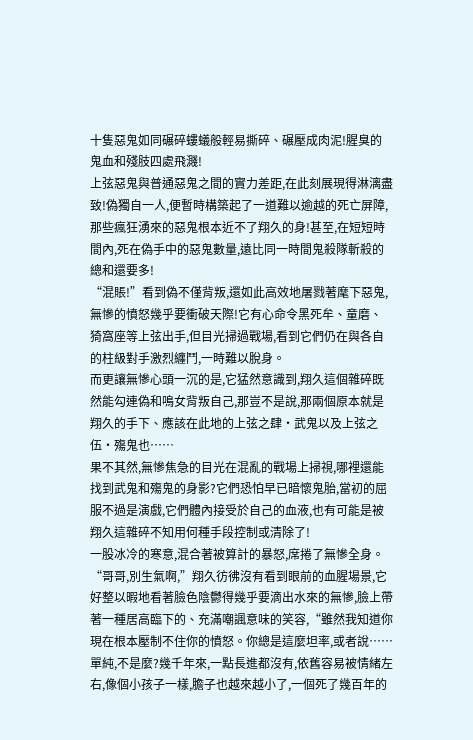十隻惡鬼如同碾碎螻蟻般輕易撕碎、碾壓成肉泥!腥臭的鬼血和殘肢四處飛濺!
上弦惡鬼與普通惡鬼之間的實力差距,在此刻展現得淋漓盡致!偽獨自一人,便暫時構築起了一道難以逾越的死亡屏障,那些瘋狂湧來的惡鬼根本近不了翔久的身!甚至,在短短時間內,死在偽手中的惡鬼數量,遠比同一時間鬼殺隊斬殺的總和還要多!
“混賬!”看到偽不僅背叛,還如此高效地屠戮著麾下惡鬼,無慘的憤怒幾乎要衝破天際!它有心命令黑死牟、童磨、猗窩座等上弦出手,但目光掃過戰場,看到它們仍在與各自的柱級對手激烈纏鬥,一時難以脫身。
而更讓無慘心頭一沉的是,它猛然意識到,翔久這個雜碎既然能勾連偽和鳴女背叛自己,那豈不是說,那兩個原本就是翔久的手下、應該在此地的上弦之肆·武鬼以及上弦之伍·殤鬼也……
果不其然,無慘焦急的目光在混亂的戰場上掃視,哪裡還能找到武鬼和殤鬼的身影?它們恐怕早已暗懷鬼胎,當初的屈服不過是演戲,它們體內接受於自己的血液,也有可能是被翔久這雜碎不知用何種手段控制或清除了!
一股冰冷的寒意,混合著被算計的暴怒,席捲了無慘全身。
“哥哥,別生氣啊,”翔久彷彿沒有看到眼前的血腥場景,它好整以暇地看著臉色陰鬱得幾乎要滴出水來的無慘,臉上帶著一種居高臨下的、充滿嘲諷意味的笑容,“雖然我知道你現在根本壓制不住你的憤怒。你總是這麼坦率,或者說……單純,不是麼?幾千年來,一點長進都沒有,依舊容易被情緒左右,像個小孩子一樣,膽子也越來越小了,一個死了幾百年的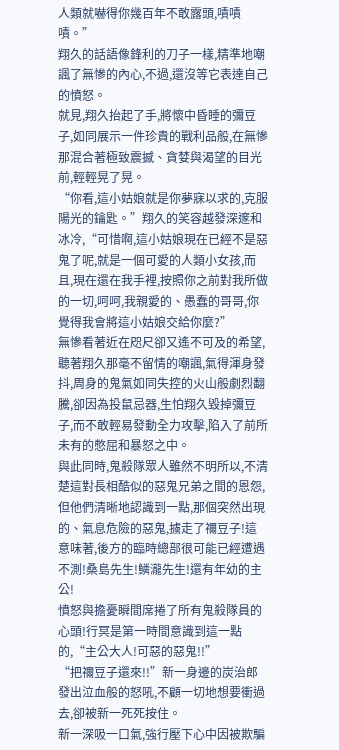人類就嚇得你幾百年不敢露頭,嘖嘖嘖。”
翔久的話語像鋒利的刀子一樣,精準地嘲諷了無慘的內心,不過,還沒等它表達自己的憤怒。
就見,翔久抬起了手,將懷中昏睡的彌豆子,如同展示一件珍貴的戰利品般,在無慘那混合著極致震撼、貪婪與渴望的目光前,輕輕晃了晃。
“你看,這小姑娘就是你夢寐以求的,克服陽光的鑰匙。”翔久的笑容越發深邃和冰冷,“可惜啊,這小姑娘現在已經不是惡鬼了呢,就是一個可愛的人類小女孩,而且,現在還在我手裡,按照你之前對我所做的一切,呵呵,我親愛的、愚蠢的哥哥,你覺得我會將這小姑娘交給你麼?”
無慘看著近在咫尺卻又遙不可及的希望,聽著翔久那毫不留情的嘲諷,氣得渾身發抖,周身的鬼氣如同失控的火山般劇烈翻騰,卻因為投鼠忌器,生怕翔久毀掉彌豆子,而不敢輕易發動全力攻擊,陷入了前所未有的憋屈和暴怒之中。
與此同時,鬼殺隊眾人雖然不明所以,不清楚這對長相酷似的惡鬼兄弟之間的恩怨,但他們清晰地認識到一點,那個突然出現的、氣息危險的惡鬼,擄走了禰豆子!這意味著,後方的臨時總部很可能已經遭遇不測!桑島先生!鱗瀧先生!還有年幼的主公!
憤怒與擔憂瞬間席捲了所有鬼殺隊員的心頭!行冥是第一時間意識到這一點的,“主公大人!可惡的惡鬼!!”
“把禰豆子還來!!”新一身邊的炭治郎發出泣血般的怒吼,不顧一切地想要衝過去,卻被新一死死按住。
新一深吸一口氣,強行壓下心中因被欺騙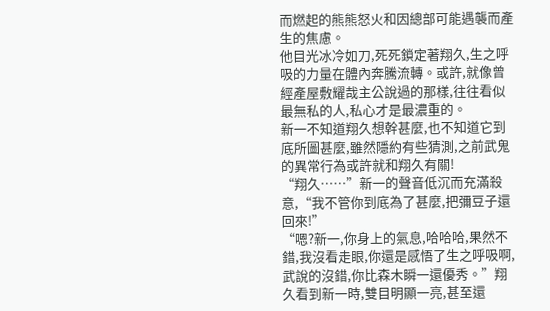而燃起的熊熊怒火和因總部可能遇襲而產生的焦慮。
他目光冰冷如刀,死死鎖定著翔久,生之呼吸的力量在體內奔騰流轉。或許,就像曾經產屋敷耀哉主公說過的那樣,往往看似最無私的人,私心才是最濃重的。
新一不知道翔久想幹甚麼,也不知道它到底所圖甚麼,雖然隱約有些猜測,之前武鬼的異常行為或許就和翔久有關!
“翔久……”新一的聲音低沉而充滿殺意,“我不管你到底為了甚麼,把彌豆子還回來!”
“嗯?新一,你身上的氣息,哈哈哈,果然不錯,我沒看走眼,你還是感悟了生之呼吸啊,武說的沒錯,你比森木瞬一還優秀。”翔久看到新一時,雙目明顯一亮,甚至還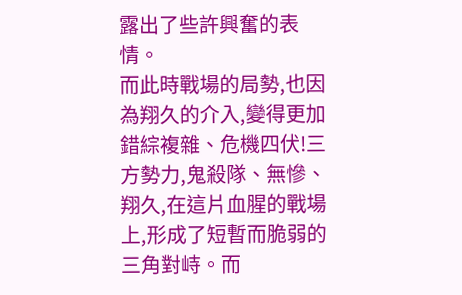露出了些許興奮的表情。
而此時戰場的局勢,也因為翔久的介入,變得更加錯綜複雜、危機四伏!三方勢力,鬼殺隊、無慘、翔久,在這片血腥的戰場上,形成了短暫而脆弱的三角對峙。而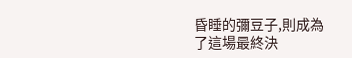昏睡的彌豆子,則成為了這場最終決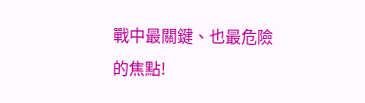戰中最關鍵、也最危險的焦點!